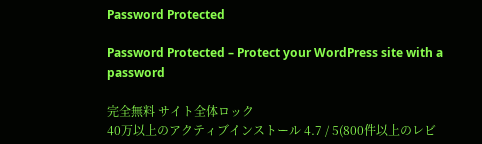Password Protected

Password Protected – Protect your WordPress site with a password

完全無料 サイト全体ロック
40万以上のアクティブインストール 4.7 / 5(800件以上のレビ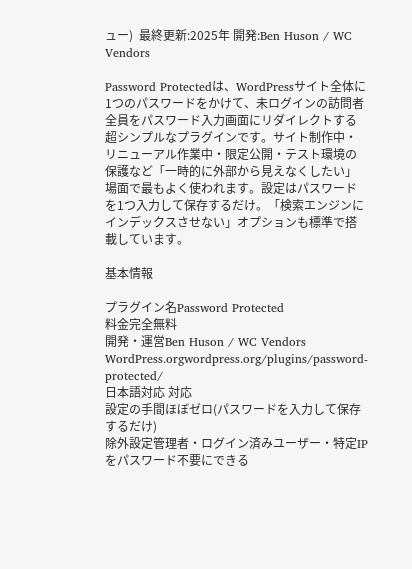ュー)  最終更新:2025年 開発:Ben Huson / WC Vendors

Password Protectedは、WordPressサイト全体に1つのパスワードをかけて、未ログインの訪問者全員をパスワード入力画面にリダイレクトする超シンプルなプラグインです。サイト制作中・リニューアル作業中・限定公開・テスト環境の保護など「一時的に外部から見えなくしたい」場面で最もよく使われます。設定はパスワードを1つ入力して保存するだけ。「検索エンジンにインデックスさせない」オプションも標準で搭載しています。

基本情報

プラグイン名Password Protected
料金完全無料
開発・運営Ben Huson / WC Vendors
WordPress.orgwordpress.org/plugins/password-protected/
日本語対応 対応
設定の手間ほぼゼロ(パスワードを入力して保存するだけ)
除外設定管理者・ログイン済みユーザー・特定IPをパスワード不要にできる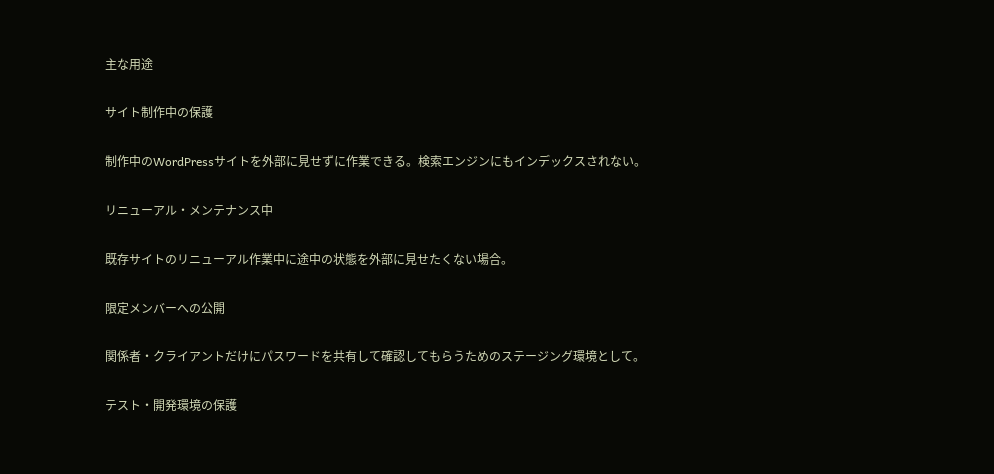主な用途

サイト制作中の保護

制作中のWordPressサイトを外部に見せずに作業できる。検索エンジンにもインデックスされない。

リニューアル・メンテナンス中

既存サイトのリニューアル作業中に途中の状態を外部に見せたくない場合。

限定メンバーへの公開

関係者・クライアントだけにパスワードを共有して確認してもらうためのステージング環境として。

テスト・開発環境の保護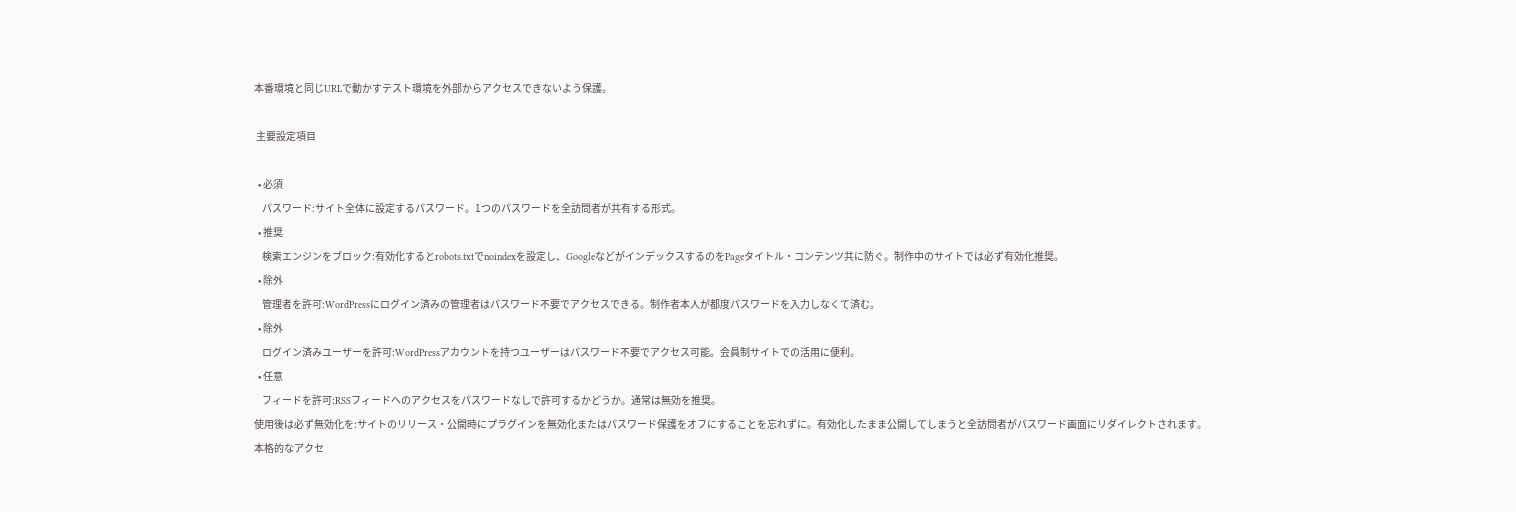本番環境と同じURLで動かすテスト環境を外部からアクセスできないよう保護。

 主要設定項目

  • 必須
    パスワード:サイト全体に設定するパスワード。1つのパスワードを全訪問者が共有する形式。
  • 推奨
    検索エンジンをブロック:有効化するとrobots.txtでnoindexを設定し、GoogleなどがインデックスするのをPageタイトル・コンテンツ共に防ぐ。制作中のサイトでは必ず有効化推奨。
  • 除外
    管理者を許可:WordPressにログイン済みの管理者はパスワード不要でアクセスできる。制作者本人が都度パスワードを入力しなくて済む。
  • 除外
    ログイン済みユーザーを許可:WordPressアカウントを持つユーザーはパスワード不要でアクセス可能。会員制サイトでの活用に便利。
  • 任意
    フィードを許可:RSSフィードへのアクセスをパスワードなしで許可するかどうか。通常は無効を推奨。
使用後は必ず無効化を:サイトのリリース・公開時にプラグインを無効化またはパスワード保護をオフにすることを忘れずに。有効化したまま公開してしまうと全訪問者がパスワード画面にリダイレクトされます。
本格的なアクセ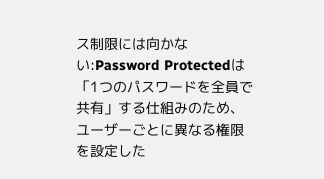ス制限には向かない:Password Protectedは「1つのパスワードを全員で共有」する仕組みのため、ユーザーごとに異なる権限を設定した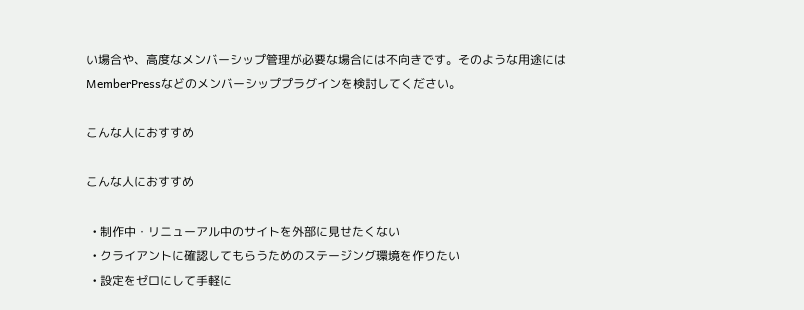い場合や、高度なメンバーシップ管理が必要な場合には不向きです。そのような用途にはMemberPressなどのメンバーシッププラグインを検討してください。

こんな人におすすめ

こんな人におすすめ

  • 制作中・リニューアル中のサイトを外部に見せたくない
  • クライアントに確認してもらうためのステージング環境を作りたい
  • 設定をゼロにして手軽に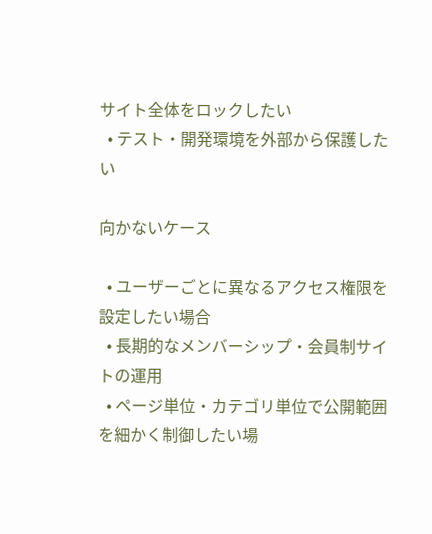サイト全体をロックしたい
  • テスト・開発環境を外部から保護したい

向かないケース

  • ユーザーごとに異なるアクセス権限を設定したい場合
  • 長期的なメンバーシップ・会員制サイトの運用
  • ページ単位・カテゴリ単位で公開範囲を細かく制御したい場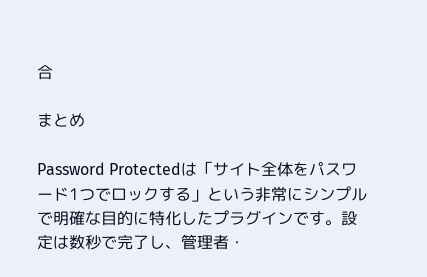合

まとめ

Password Protectedは「サイト全体をパスワード1つでロックする」という非常にシンプルで明確な目的に特化したプラグインです。設定は数秒で完了し、管理者・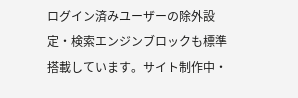ログイン済みユーザーの除外設定・検索エンジンブロックも標準搭載しています。サイト制作中・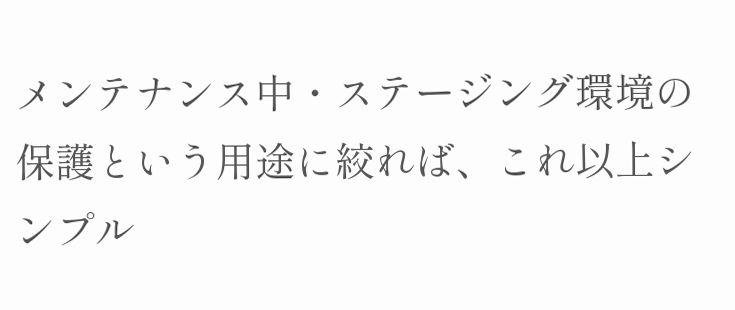メンテナンス中・ステージング環境の保護という用途に絞れば、これ以上シンプル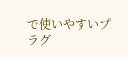で使いやすいプラグ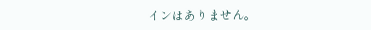インはありません。